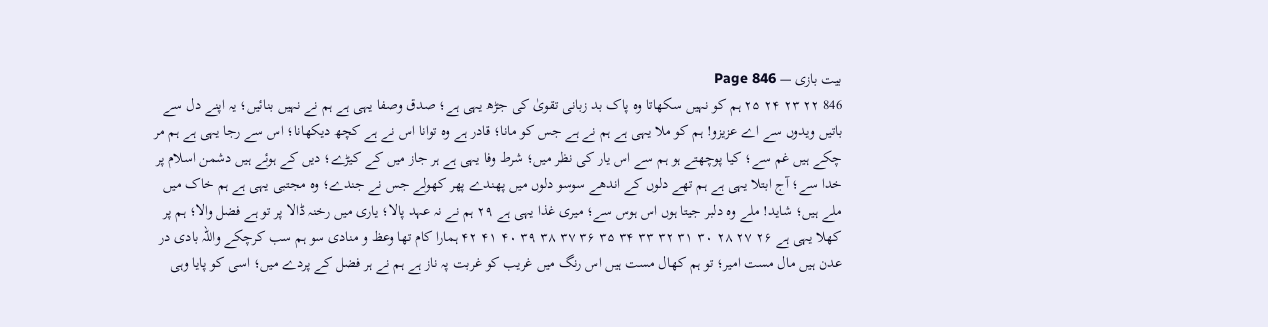بیت بازی — Page 846
846 ۲۲ ۲۳ ۲۴ ۲۵ ہم کو نہیں سکھاتا وہ پاک بد زبانی تقویٰ کی جڑھ یہی ہے؛ صدق وصفا یہی ہے ہم نے نہیں بنائیں؛ یہ اپنے دل سے باتیں ویدوں سے اے عزیزو! ہم کو ملا یہی ہے ہم نے ہے جس کو مانا؛ قادر ہے وہ توانا اس نے ہے کچھ دیکھانا؛ اس سے رجا یہی ہے ہم مر چکے ہیں غم سے؛ کیا پوچھتے ہو ہم سے اس یار کی نظر میں؛ شرط وفا یہی ہے ہر جاز میں کے کیڑے؛ دیں کے ہوئے ہیں دشمن اسلام پر خدا سے؛ آج ابتلا یہی ہے ہم تھے دلوں کے اندھے سوسو دلوں میں پھندے پھر کھولے جس نے جندے؛ وہ مجتبی یہی ہے ہم خاک میں ملے ہیں؛ شاید! ملے وہ دلبر جیتا ہوں اس ہوس سے؛ میری غذا یہی ہے ۲۹ ہم نے نہ عہد پالا؛ یاری میں رخنہ ڈالا پر تو ہے فضل والا؛ ہم پر کھلا یہی ہے ۲۶ ۲۷ ۲۸ ۳۰ ۳۱ ۳۲ ۳۳ ۳۴ ۳۵ ۳۶ ۳۷ ۳۸ ۳۹ ۴۰ ۴۱ ۴۲ ہمارا کام تھا وعظ و منادی سو ہم سب کرچکے واللہ بادی در عدن ہیں مال مست امیر؛ تو ہم کھال مست ہیں اس رنگ میں غریب کو غربت پہ ناز ہے ہم نے ہر فضل کے پردے میں؛ اسی کو پایا وہی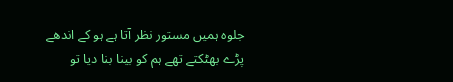جلوہ ہمیں مستور نظر آتا ہے ہو کے اندھے پڑے بھٹکتے تھے ہم کو بینا بنا دیا تو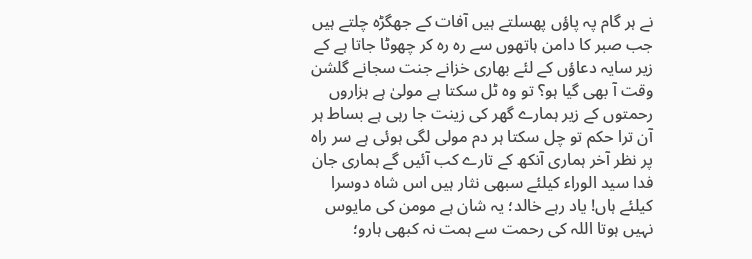نے ہر گام پہ پاؤں پھسلتے ہیں آفات کے جھگڑہ چلتے ہیں جب صبر کا دامن ہاتھوں سے رہ رہ کر چھوٹا جاتا ہے کے زیر سایہ دعاؤں کے لئے بھاری خزانے جنت سجانے گلشن وقت آ بھی گیا ہو؟ تو وہ ٹل سکتا ہے مولیٰ ہے ہزاروں رحمتوں کے زیر ہمارے گھر کی زینت جا رہی ہے بساط ہر آن ترا حکم تو چل سکتا ہر دم مولی لگی ہوئی ہے سر راہ پر نظر آخر ہماری آنکھ کے تارے کب آئیں گے ہماری جان فدا سید الوراء کیلئے سبھی نثار ہیں اس شاہ دوسرا کیلئے ہاں! یاد رہے خالد؛ یہ شان ہے مومن کی مایوس نہیں ہوتا اللہ کی رحمت سے ہمت نہ کبھی ہارو؛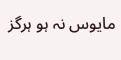مایوس نہ ہو ہرگز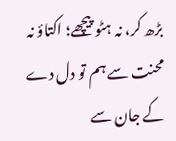بڑھ کر، نہ ہٹو پیچھے؛ اکتاؤ نہ محنت سے ہم تو دل دے کے جان سے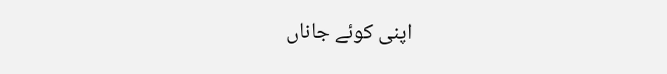اپنی کوئے جاناں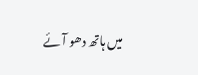میں ہاتھ دھو آئے